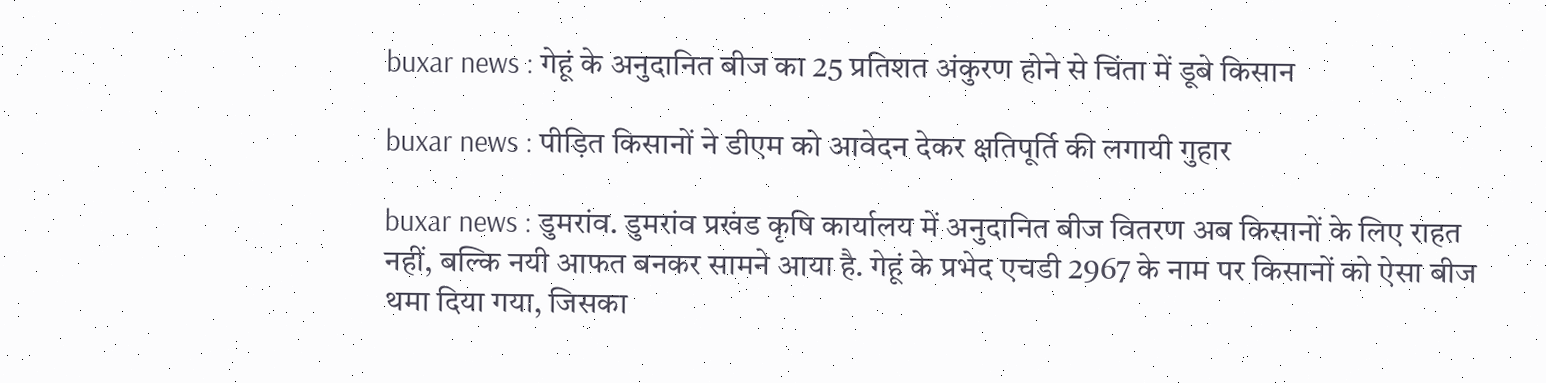buxar news : गेहूं के अनुदानित बीज का 25 प्रतिशत अंकुरण होने से चिंता में डूबे किसान

buxar news : पीड़ित किसानों ने डीएम को आवेदन देकर क्षतिपूर्ति की लगायी गुहार

buxar news : डुमरांव. डुमरांव प्रखंड कृषि कार्यालय में अनुदानित बीज वितरण अब किसानों के लिए राहत नहीं, बल्कि नयी आफत बनकर सामने आया है. गेहूं के प्रभेद एचडी 2967 के नाम पर किसानों को ऐसा बीज थमा दिया गया, जिसका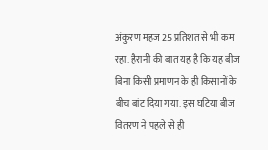अंकुरण महज 25 प्रतिशत से भी कम रहा. हैरानी की बात यह है कि यह बीज बिना किसी प्रमाणन के ही किसानों के बीच बांट दिया गया. इस घटिया बीज वितरण ने पहले से ही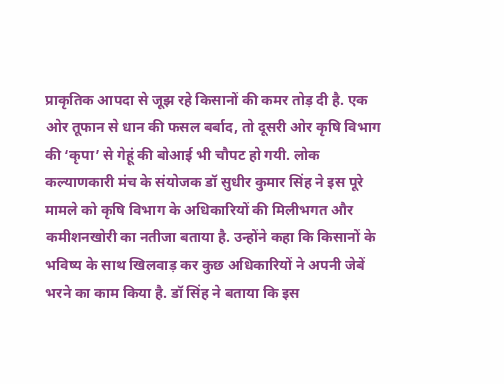प्राकृतिक आपदा से जूझ रहे किसानों की कमर तोड़ दी है. एक ओर तूफान से धान की फसल बर्बाद, तो दूसरी ओर कृषि विभाग की ‘कृपा’ से गेहूं की बोआई भी चौपट हो गयी. लोक कल्याणकारी मंच के संयोजक डॉ सुधीर कुमार सिंह ने इस पूरे मामले को कृषि विभाग के अधिकारियों की मिलीभगत और कमीशनखोरी का नतीजा बताया है. उन्होंने कहा कि किसानों के भविष्य के साथ खिलवाड़ कर कुछ अधिकारियों ने अपनी जेबें भरने का काम किया है. डॉ सिंह ने बताया कि इस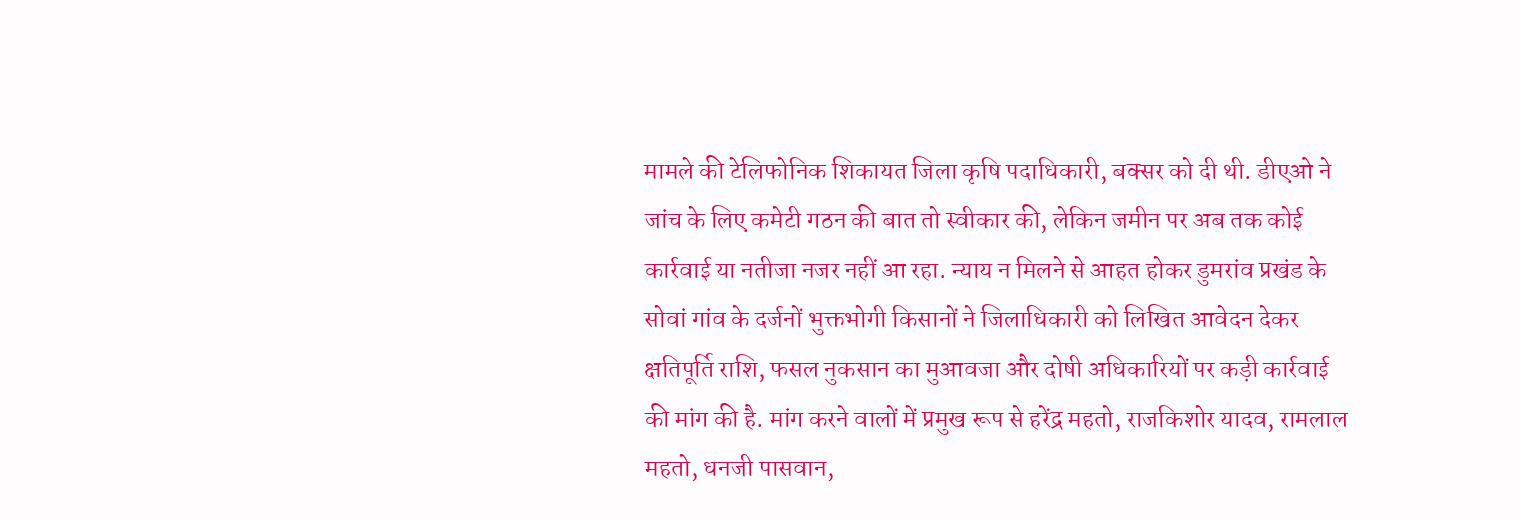मामले की टेलिफोनिक शिकायत जिला कृषि पदाधिकारी, बक्सर को दी थी. डीएओ ने जांच के लिए कमेटी गठन की बात तो स्वीकार की, लेकिन जमीन पर अब तक कोई कार्रवाई या नतीजा नजर नहीं आ रहा. न्याय न मिलने से आहत होकर डुमरांव प्रखंड के सोवां गांव के दर्जनों भुक्तभोगी किसानों ने जिलाधिकारी को लिखित आवेदन देकर क्षतिपूर्ति राशि, फसल नुकसान का मुआवजा और दोषी अधिकारियों पर कड़ी कार्रवाई की मांग की है. मांग करने वालों में प्रमुख रूप से हरेंद्र महतो, राजकिशोर यादव, रामलाल महतो, धनजी पासवान,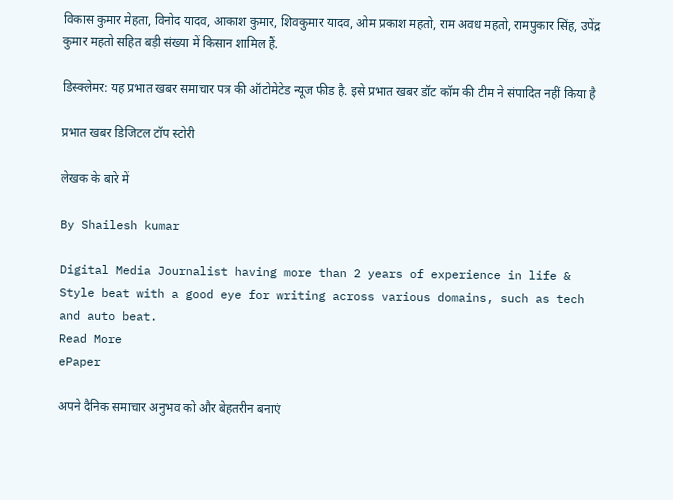विकास कुमार मेहता, विनोद यादव, आकाश कुमार, शिवकुमार यादव, ओम प्रकाश महतो, राम अवध महतो, रामपुकार सिंह, उपेंद्र कुमार महतो सहित बड़ी संख्या में किसान शामिल हैं.

डिस्क्लेमर: यह प्रभात खबर समाचार पत्र की ऑटोमेटेड न्यूज फीड है. इसे प्रभात खबर डॉट कॉम की टीम ने संपादित नहीं किया है

प्रभात खबर डिजिटल टॉप स्टोरी

लेखक के बारे में

By Shailesh kumar

Digital Media Journalist having more than 2 years of experience in life & Style beat with a good eye for writing across various domains, such as tech and auto beat.
Read More
ePaper

अपने दैनिक समाचार अनुभव को और बेहतरीन बनाएं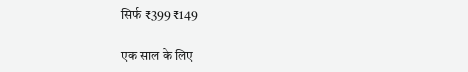सिर्फ ₹399 ₹149

एक साल के लिए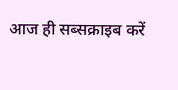आज ही सब्सक्राइब करें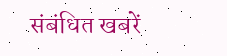संबंधित खबरें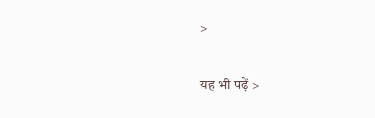>

यह भी पढ़ें >